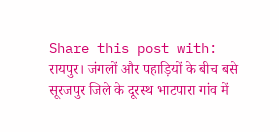Share this post with:
रायपुर। जंगलों और पहाड़ियों के बीच बसे सूरजपुर जिले के दूरस्थ भाटपारा गांव में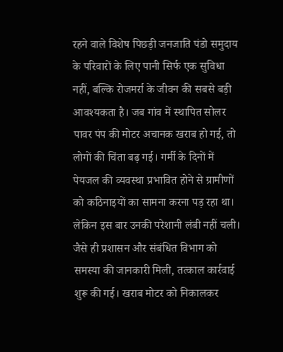रहने वाले विशेष पिछड़ी जनजाति पंडो समुदाय के परिवारों के लिए पानी सिर्फ एक सुविधा नहीं, बल्कि रोजमर्रा के जीवन की सबसे बड़ी आवश्यकता है। जब गांव में स्थापित सोलर पावर पंप की मोटर अचानक खराब हो गई, तो लोगों की चिंता बढ़ गई। गर्मी के दिनों में पेयजल की व्यवस्था प्रभावित होने से ग्रामीणों को कठिनाइयों का सामना करना पड़ रहा था। लेकिन इस बार उनकी परेशानी लंबी नहीं चली। जैसे ही प्रशासन और संबंधित विभाग को समस्या की जानकारी मिली, तत्काल कार्रवाई शुरू की गई। खराब मोटर को निकालकर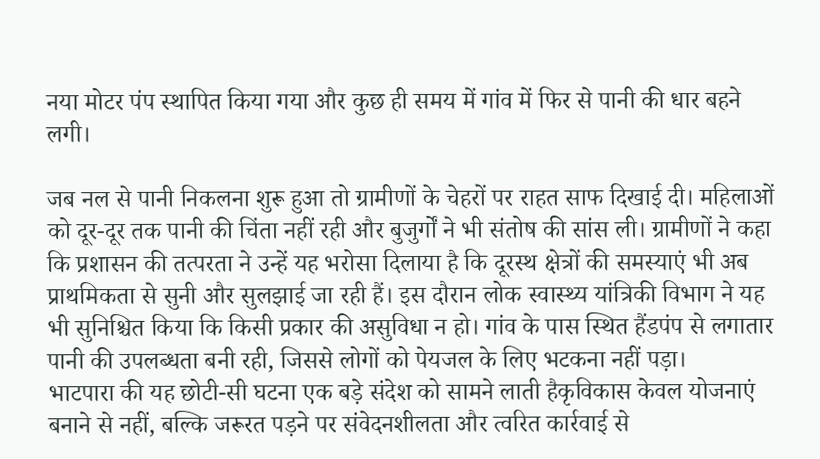नया मोटर पंप स्थापित किया गया और कुछ ही समय में गांव में फिर से पानी की धार बहने लगी।

जब नल से पानी निकलना शुरू हुआ तो ग्रामीणों के चेहरों पर राहत साफ दिखाई दी। महिलाओं को दूर-दूर तक पानी की चिंता नहीं रही और बुजुर्गों ने भी संतोष की सांस ली। ग्रामीणों ने कहा कि प्रशासन की तत्परता ने उन्हें यह भरोसा दिलाया है कि दूरस्थ क्षेत्रों की समस्याएं भी अब प्राथमिकता से सुनी और सुलझाई जा रही हैं। इस दौरान लोक स्वास्थ्य यांत्रिकी विभाग ने यह भी सुनिश्चित किया कि किसी प्रकार की असुविधा न हो। गांव के पास स्थित हैंडपंप से लगातार पानी की उपलब्धता बनी रही, जिससे लोगों को पेयजल के लिए भटकना नहीं पड़ा।
भाटपारा की यह छोटी-सी घटना एक बड़े संदेश को सामने लाती हैकृविकास केवल योजनाएं बनाने से नहीं, बल्कि जरूरत पड़ने पर संवेदनशीलता और त्वरित कार्रवाई से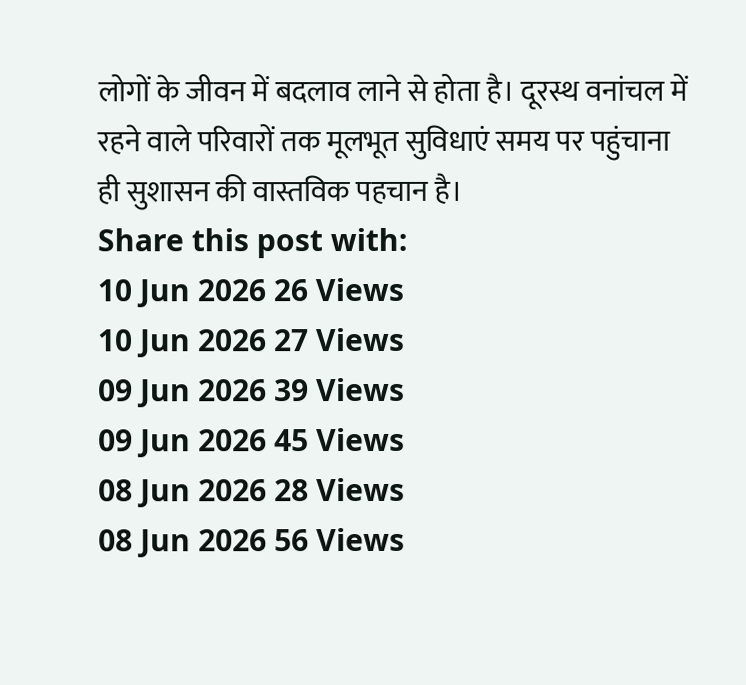लोगों के जीवन में बदलाव लाने से होता है। दूरस्थ वनांचल में रहने वाले परिवारों तक मूलभूत सुविधाएं समय पर पहुंचाना ही सुशासन की वास्तविक पहचान है।
Share this post with:
10 Jun 2026 26 Views
10 Jun 2026 27 Views
09 Jun 2026 39 Views
09 Jun 2026 45 Views
08 Jun 2026 28 Views
08 Jun 2026 56 Views